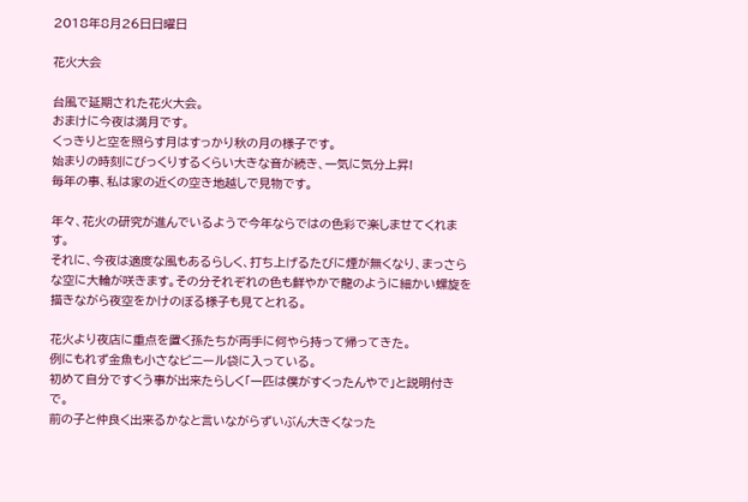2018年8月26日日曜日

花火大会

台風で延期された花火大会。
おまけに今夜は満月です。
くっきりと空を照らす月はすっかり秋の月の様子です。
始まりの時刻にびっくりするくらい大きな音が続き、一気に気分上昇!
毎年の事、私は家の近くの空き地越しで見物です。

年々、花火の研究が進んでいるようで今年ならではの色彩で楽しませてくれます。
それに、今夜は適度な風もあるらしく、打ち上げるたびに煙が無くなり、まっさらな空に大輪が咲きます。その分それぞれの色も鮮やかで龍のように細かい螺旋を描きながら夜空をかけのぼる様子も見てとれる。

花火より夜店に重点を置く孫たちが両手に何やら持って帰ってきた。
例にもれず金魚も小さなビニール袋に入っている。
初めて自分ですくう事が出来たらしく「一匹は僕がすくったんやで」と説明付きで。
前の子と仲良く出来るかなと言いながらずいぶん大きくなった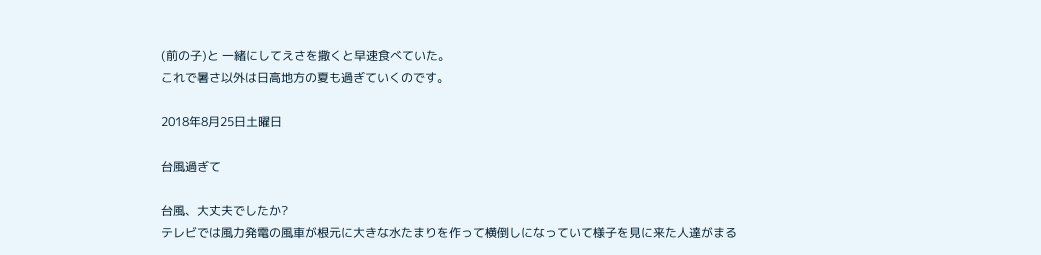(前の子)と 一緒にしてえさを撒くと早速食べていた。
これで暑さ以外は日高地方の夏も過ぎていくのです。

2018年8月25日土曜日

台風過ぎて

台風、大丈夫でしたか?
テレビでは風力発電の風車が根元に大きな水たまりを作って横倒しになっていて様子を見に来た人達がまる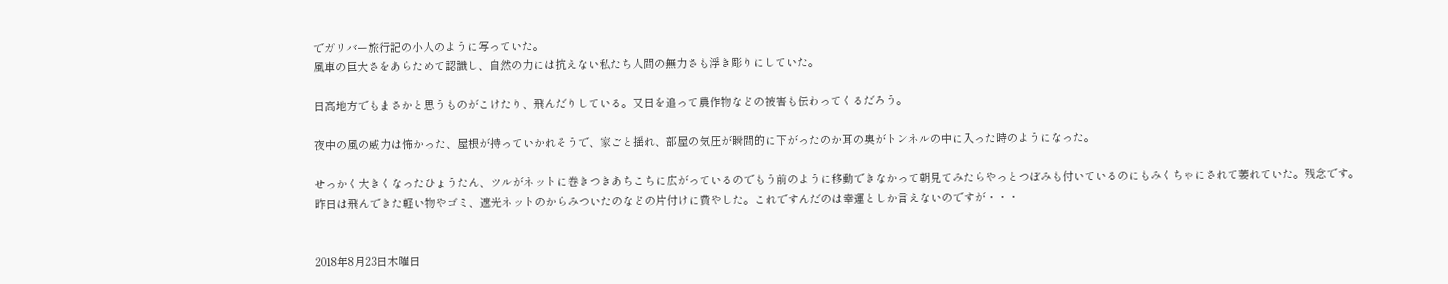でガリバー旅行記の小人のように写っていた。
風車の巨大さをあらためて認識し、自然の力には抗えない私たち人間の無力さも浮き彫りにしていた。

日高地方でもまさかと思うものがこけたり、飛んだりしている。又日を追って農作物などの被害も伝わってくるだろう。

夜中の風の威力は怖かった、屋根が持っていかれそうで、家ごと揺れ、部屋の気圧が瞬間的に下がったのか耳の奥がトンネルの中に入った時のようになった。

せっかく大きくなったひょうたん、ツルがネットに巻きつきあちこちに広がっているのでもう前のように移動できなかって朝見てみたらやっとつぼみも付いているのにもみくちゃにされて萎れていた。残念です。
昨日は飛んできた軽い物やゴミ、遮光ネットのからみついたのなどの片付けに費やした。これですんだのは幸運としか言えないのですが・・・


2018年8月23日木曜日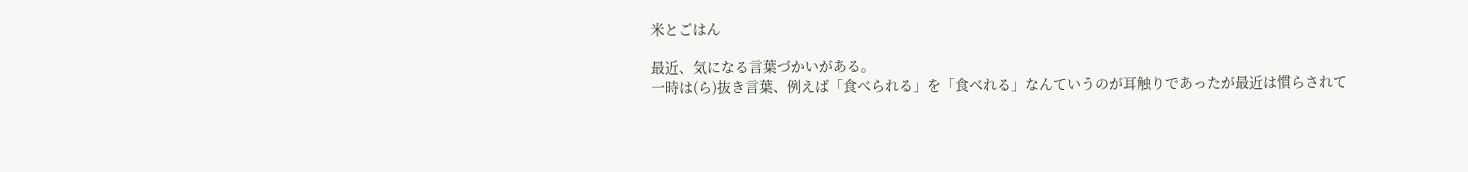米とごはん

最近、気になる言葉づかいがある。
一時は(ら)抜き言葉、例えば「食べられる」を「食べれる」なんていうのが耳触りであったが最近は慣らされて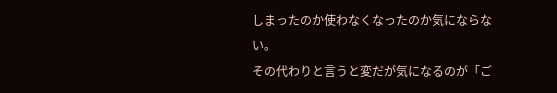しまったのか使わなくなったのか気にならない。
その代わりと言うと変だが気になるのが「ご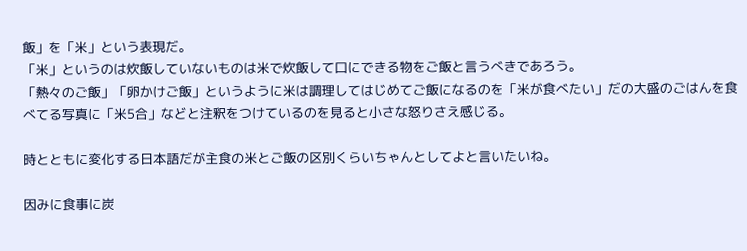飯」を「米」という表現だ。
「米」というのは炊飯していないものは米で炊飯して口にできる物をご飯と言うべきであろう。
「熱々のご飯」「卵かけご飯」というように米は調理してはじめてご飯になるのを「米が食べたい」だの大盛のごはんを食べてる写真に「米5合」などと注釈をつけているのを見ると小さな怒りさえ感じる。

時とともに変化する日本語だが主食の米とご飯の区別くらいちゃんとしてよと言いたいね。

因みに食事に炭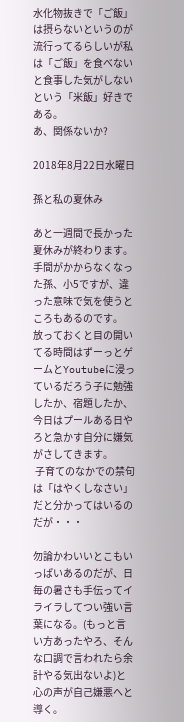水化物抜きで「ご飯」は摂らないというのが流行ってるらしいが私は「ご飯」を食べないと食事した気がしないという「米飯」好きである。
あ、関係ないか?

2018年8月22日水曜日

孫と私の夏休み

あと一週間で長かった夏休みが終わります。
手間がかからなくなった孫、小5ですが、違った意味で気を使うところもあるのです。
放っておくと目の開いてる時間はずーっとゲームとYoutubeに浸っているだろう子に勉強したか、宿題したか、今日はプールある日やろと急かす自分に嫌気がさしてきます。
 子育てのなかでの禁句は「はやくしなさい」だと分かってはいるのだが・・・

勿論かわいいとこもいっぱいあるのだが、日毎の暑さも手伝ってイライラしてつい強い言葉になる。(もっと言い方あったやろ、そんな口調で言われたら余計やる気出ないよ)と心の声が自己嫌悪へと導く。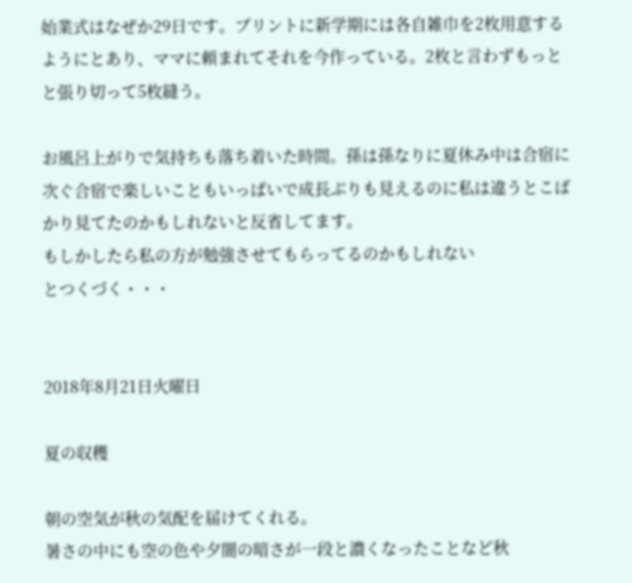始業式はなぜか29日です。プリントに新学期には各自雑巾を2枚用意するようにとあり、ママに頼まれてそれを今作っている。2枚と言わずもっとと張り切って5枚縫う。

お風呂上がりで気持ちも落ち着いた時間。孫は孫なりに夏休み中は合宿に次ぐ合宿で楽しいこともいっぱいで成長ぶりも見えるのに私は違うとこばかり見てたのかもしれないと反省してます。
もしかしたら私の方が勉強させてもらってるのかもしれない
とつくづく・・・


2018年8月21日火曜日

夏の収穫

朝の空気が秋の気配を届けてくれる。
暑さの中にも空の色や夕闇の暗さが一段と濃くなったことなど秋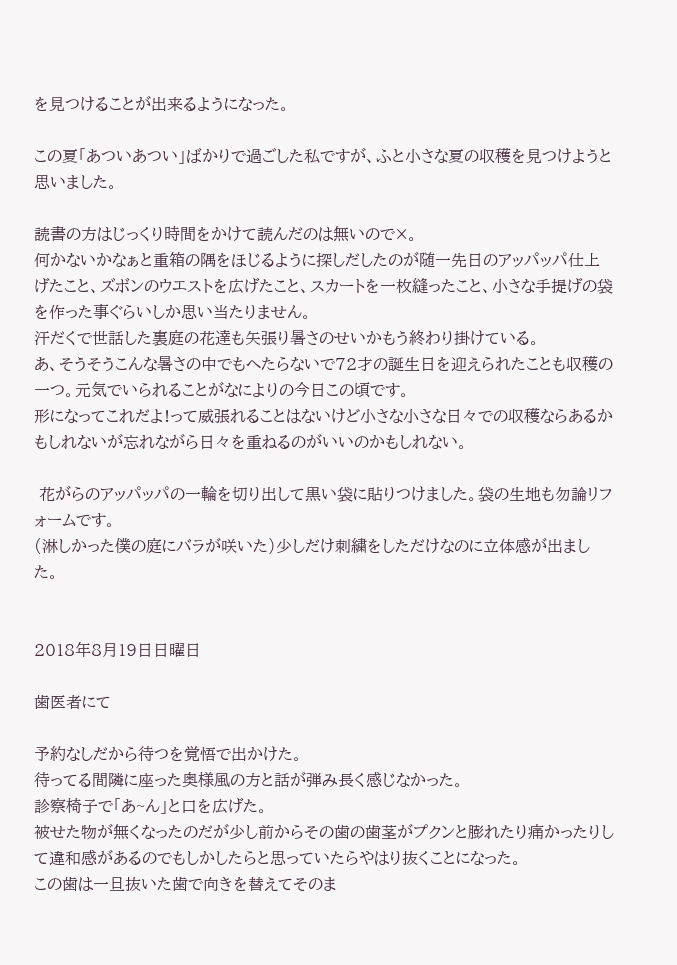を見つけることが出来るようになった。

この夏「あついあつい」ばかりで過ごした私ですが、ふと小さな夏の収穫を見つけようと思いました。

読書の方はじっくり時間をかけて読んだのは無いので×。
何かないかなぁと重箱の隅をほじるように探しだしたのが随一先日のアッパッパ仕上げたこと、ズボンのウエストを広げたこと、スカートを一枚縫ったこと、小さな手提げの袋を作った事ぐらいしか思い当たりません。
汗だくで世話した裏庭の花達も矢張り暑さのせいかもう終わり掛けている。
あ、そうそうこんな暑さの中でもへたらないで72才の誕生日を迎えられたことも収穫の一つ。元気でいられることがなによりの今日この頃です。
形になってこれだよ!って威張れることはないけど小さな小さな日々での収穫ならあるかもしれないが忘れながら日々を重ねるのがいいのかもしれない。

 花がらのアッパッパの一輪を切り出して黒い袋に貼りつけました。袋の生地も勿論リフォームです。
(淋しかった僕の庭にバラが咲いた)少しだけ刺繍をしただけなのに立体感が出ました。


2018年8月19日日曜日

歯医者にて

予約なしだから待つを覚悟で出かけた。
待ってる間隣に座った奥様風の方と話が弾み長く感じなかった。
診察椅子で「あ~ん」と口を広げた。
被せた物が無くなったのだが少し前からその歯の歯茎がプクンと膨れたり痛かったりして違和感があるのでもしかしたらと思っていたらやはり抜くことになった。
この歯は一旦抜いた歯で向きを替えてそのま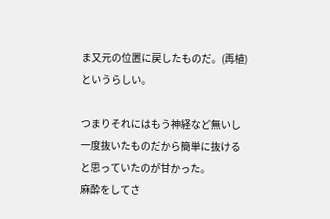ま又元の位置に戻したものだ。(再植)というらしい。

つまりそれにはもう神経など無いし一度抜いたものだから簡単に抜けると思っていたのが甘かった。
麻酔をしてさ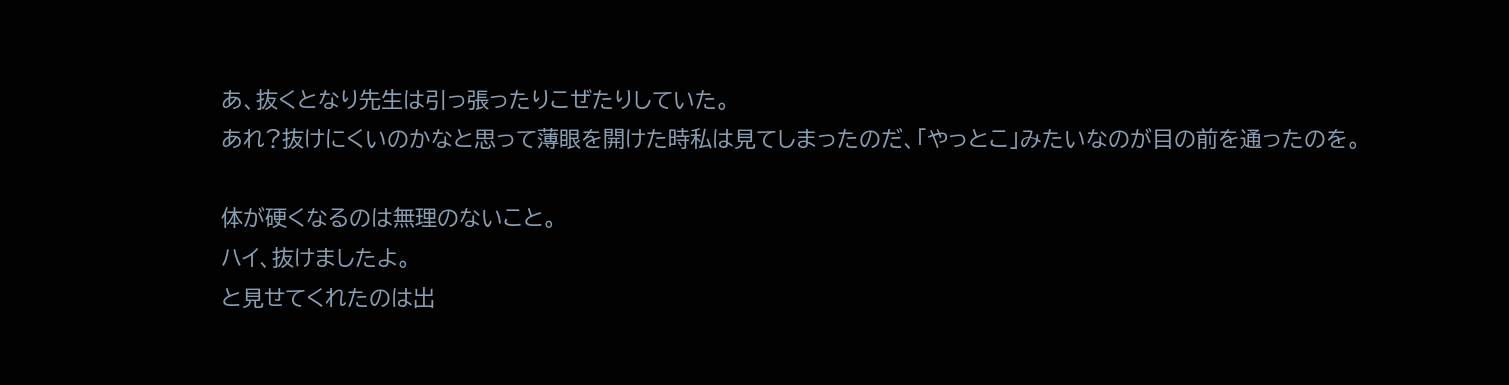あ、抜くとなり先生は引っ張ったりこぜたりしていた。
あれ?抜けにくいのかなと思って薄眼を開けた時私は見てしまったのだ、「やっとこ」みたいなのが目の前を通ったのを。

体が硬くなるのは無理のないこと。
ハイ、抜けましたよ。
と見せてくれたのは出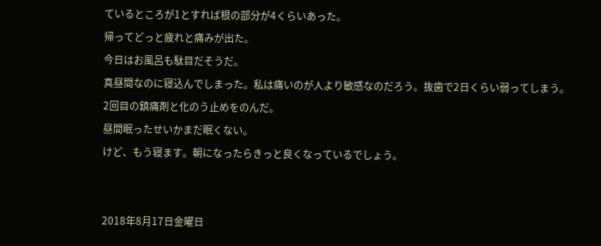ているところが1とすれば根の部分が4くらいあった。
帰ってどっと疲れと痛みが出た。
今日はお風呂も駄目だそうだ。
真昼間なのに寝込んでしまった。私は痛いのが人より敏感なのだろう。抜歯で2日くらい弱ってしまう。
2回目の鎮痛剤と化のう止めをのんだ。
昼間眠ったせいかまだ眠くない。
けど、もう寝ます。朝になったらきっと良くなっているでしょう。


2018年8月17日金曜日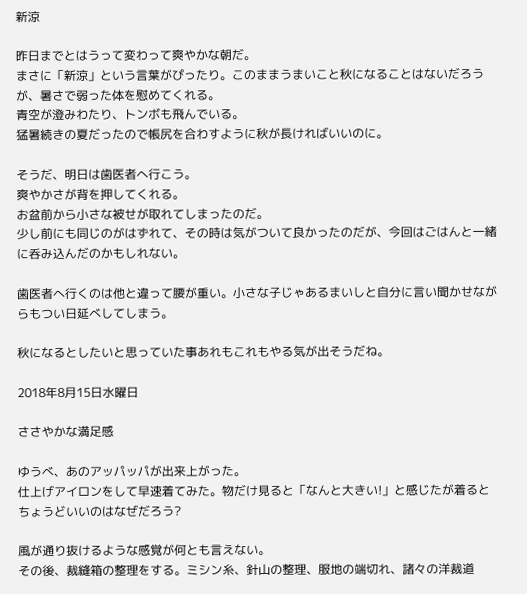新涼

昨日までとはうって変わって爽やかな朝だ。
まさに「新涼」という言葉がぴったり。このままうまいこと秋になることはないだろうが、暑さで弱った体を慰めてくれる。
青空が澄みわたり、トンボも飛んでいる。
猛暑続きの夏だったので帳尻を合わすように秋が長ければいいのに。

そうだ、明日は歯医者へ行こう。
爽やかさが背を押してくれる。
お盆前から小さな被せが取れてしまったのだ。
少し前にも同じのがはずれて、その時は気がついて良かったのだが、今回はごはんと一緒に呑み込んだのかもしれない。

歯医者へ行くのは他と違って腰が重い。小さな子じゃあるまいしと自分に言い聞かせながらもつい日延べしてしまう。

秋になるとしたいと思っていた事あれもこれもやる気が出そうだね。

2018年8月15日水曜日

ささやかな満足感

ゆうべ、あのアッパッパが出来上がった。
仕上げアイロンをして早速着てみた。物だけ見ると「なんと大きい!」と感じたが着るとちょうどいいのはなぜだろう?

風が通り抜けるような感覚が何とも言えない。
その後、裁縫箱の整理をする。ミシン糸、針山の整理、服地の端切れ、諸々の洋裁道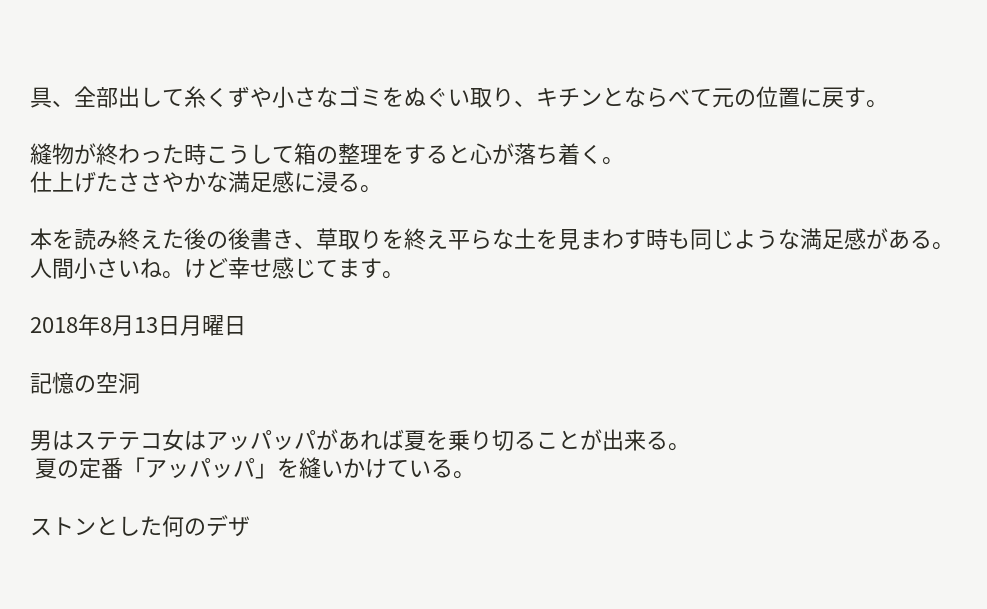具、全部出して糸くずや小さなゴミをぬぐい取り、キチンとならべて元の位置に戻す。

縫物が終わった時こうして箱の整理をすると心が落ち着く。
仕上げたささやかな満足感に浸る。

本を読み終えた後の後書き、草取りを終え平らな土を見まわす時も同じような満足感がある。
人間小さいね。けど幸せ感じてます。

2018年8月13日月曜日

記憶の空洞

男はステテコ女はアッパッパがあれば夏を乗り切ることが出来る。
 夏の定番「アッパッパ」を縫いかけている。

ストンとした何のデザ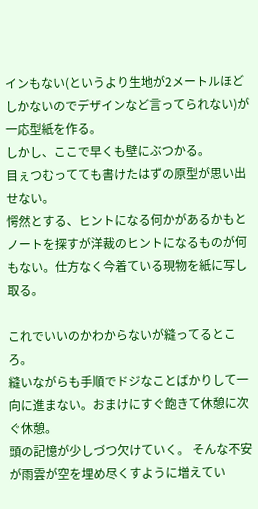インもない(というより生地が2メートルほどしかないのでデザインなど言ってられない)が一応型紙を作る。
しかし、ここで早くも壁にぶつかる。
目ぇつむってても書けたはずの原型が思い出せない。
愕然とする、ヒントになる何かがあるかもとノートを探すが洋裁のヒントになるものが何もない。仕方なく今着ている現物を紙に写し取る。

これでいいのかわからないが縫ってるところ。
縫いながらも手順でドジなことばかりして一向に進まない。おまけにすぐ飽きて休憩に次ぐ休憩。
頭の記憶が少しづつ欠けていく。 そんな不安が雨雲が空を埋め尽くすように増えてい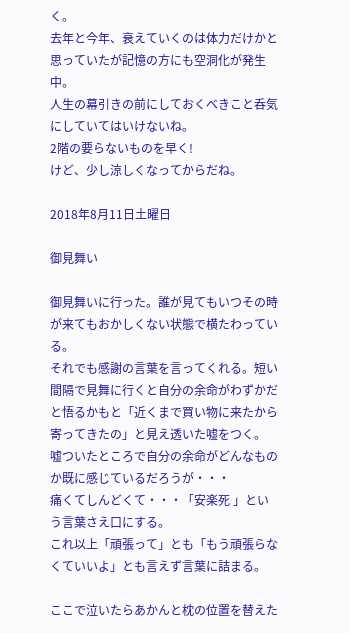く。
去年と今年、衰えていくのは体力だけかと思っていたが記憶の方にも空洞化が発生中。
人生の幕引きの前にしておくべきこと呑気にしていてはいけないね。
2階の要らないものを早く!
けど、少し涼しくなってからだね。

2018年8月11日土曜日

御見舞い

御見舞いに行った。誰が見てもいつその時が来てもおかしくない状態で横たわっている。
それでも感謝の言葉を言ってくれる。短い間隔で見舞に行くと自分の余命がわずかだと悟るかもと「近くまで買い物に来たから寄ってきたの」と見え透いた嘘をつく。
嘘ついたところで自分の余命がどんなものか既に感じているだろうが・・・
痛くてしんどくて・・・「安楽死 」という言葉さえ口にする。
これ以上「頑張って」とも「もう頑張らなくていいよ」とも言えず言葉に詰まる。

ここで泣いたらあかんと枕の位置を替えた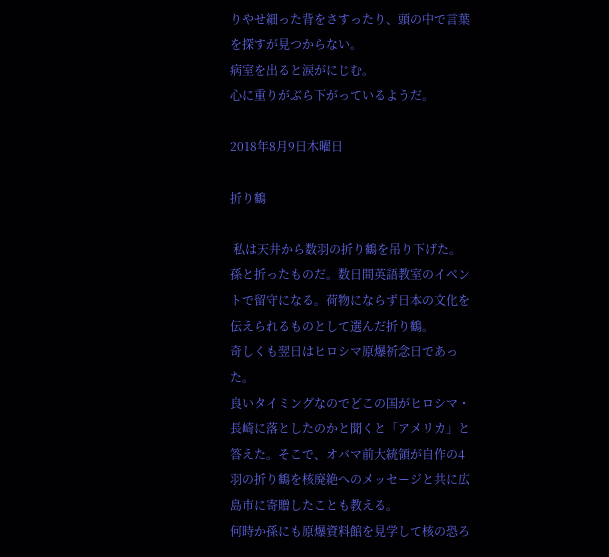りやせ細った背をさすったり、頭の中で言葉を探すが見つからない。
病室を出ると涙がにじむ。
心に重りがぶら下がっているようだ。

2018年8月9日木曜日

折り鶴

 私は天井から数羽の折り鶴を吊り下げた。
孫と折ったものだ。数日間英語教室のイベントで留守になる。荷物にならず日本の文化を伝えられるものとして選んだ折り鶴。
奇しくも翌日はヒロシマ原爆祈念日であった。
良いタイミングなのでどこの国がヒロシマ・長崎に落としたのかと聞くと「アメリカ」と答えた。そこで、オバマ前大統領が自作の4羽の折り鶴を核廃絶へのメッセージと共に広島市に寄贈したことも教える。
何時か孫にも原爆資料館を見学して核の恐ろ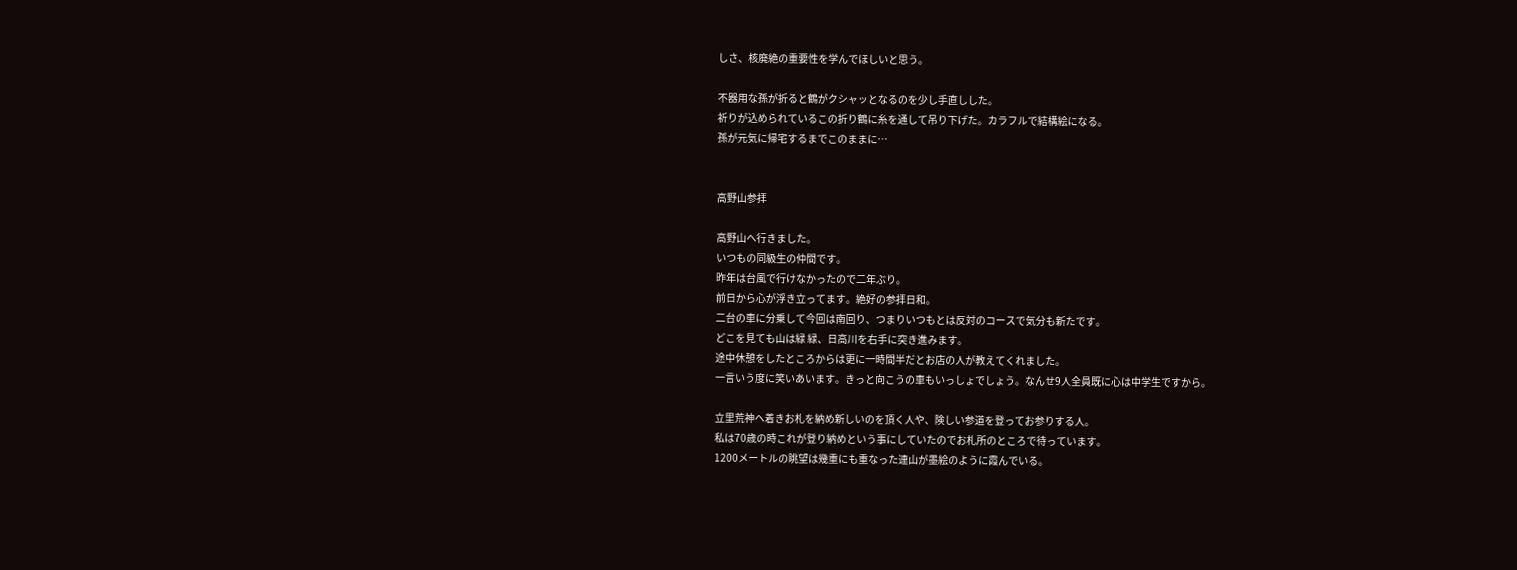しさ、核廃絶の重要性を学んでほしいと思う。

不器用な孫が折ると鶴がクシャッとなるのを少し手直しした。
祈りが込められているこの折り鶴に糸を通して吊り下げた。カラフルで結構絵になる。
孫が元気に帰宅するまでこのままに…


高野山参拝

高野山へ行きました。
いつもの同級生の仲間です。
昨年は台風で行けなかったので二年ぶり。
前日から心が浮き立ってます。絶好の参拝日和。
二台の車に分乗して今回は南回り、つまりいつもとは反対のコースで気分も新たです。
どこを見ても山は緑 緑、日高川を右手に突き進みます。
途中休憩をしたところからは更に一時間半だとお店の人が教えてくれました。
一言いう度に笑いあいます。きっと向こうの車もいっしょでしょう。なんせ9人全員既に心は中学生ですから。

立里荒神へ着きお札を納め新しいのを頂く人や、険しい参道を登ってお参りする人。
私は70歳の時これが登り納めという事にしていたのでお札所のところで待っています。
1200メートルの眺望は幾重にも重なった連山が墨絵のように霞んでいる。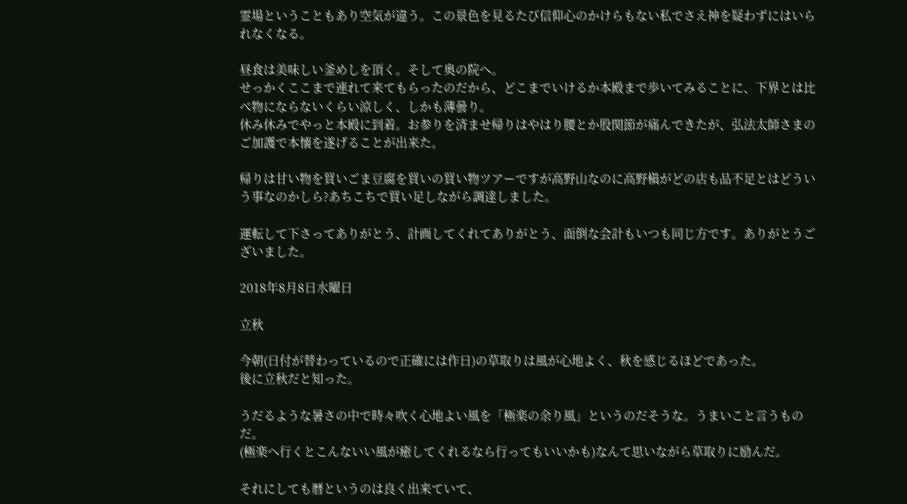霊場ということもあり空気が違う。この景色を見るたび信仰心のかけらもない私でさえ神を疑わずにはいられなくなる。

昼食は美味しい釜めしを頂く。そして奥の院へ。
せっかくここまで連れて来てもらったのだから、どこまでいけるか本殿まで歩いてみることに、下界とは比べ物にならないくらい涼しく、しかも薄曇り。
休み休みでやっと本殿に到着。お参りを済ませ帰りはやはり腰とか股関節が痛んできたが、弘法太師さまのご加護で本懐を遂げることが出来た。

帰りは甘い物を買いごま豆腐を買いの買い物ツアーですが高野山なのに高野槇がどの店も品不足とはどういう事なのかしら?あちこちで買い足しながら調達しました。

運転して下さってありがとう、計画してくれてありがとう、面倒な会計もいつも同じ方です。ありがとうございました。

2018年8月8日水曜日

立秋

今朝(日付が替わっているので正確には作日)の草取りは風が心地よく、秋を感じるほどであった。
後に立秋だと知った。

うだるような暑さの中で時々吹く心地よい風を「極楽の余り風」というのだそうな。うまいこと言うものだ。
(極楽へ行くとこんないい風が癒してくれるなら行ってもいいかも)なんて思いながら草取りに励んだ。

それにしても暦というのは良く出来ていて、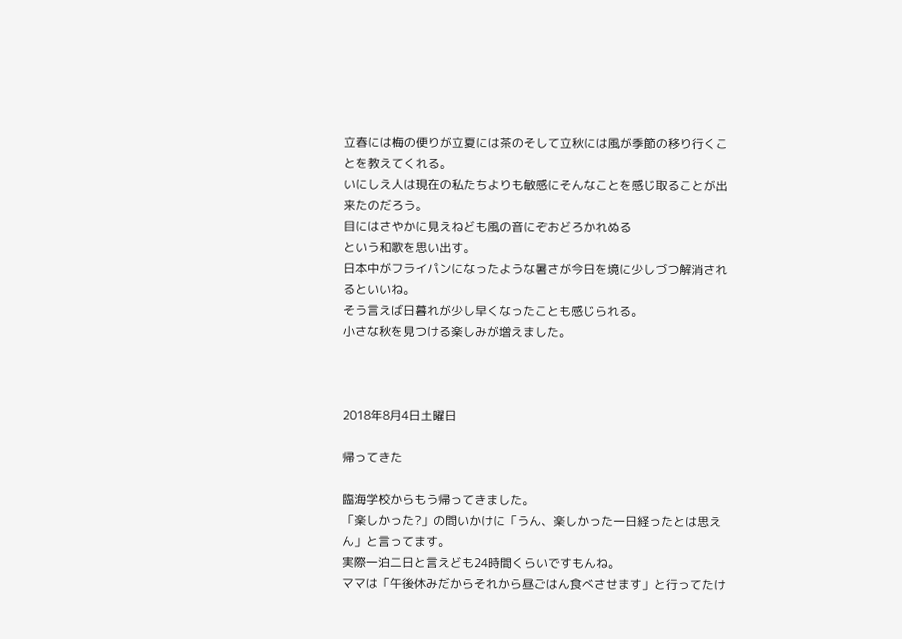立春には梅の便りが立夏には茶のそして立秋には風が季節の移り行くことを教えてくれる。
いにしえ人は現在の私たちよりも敏感にそんなことを感じ取ることが出来たのだろう。
目にはさやかに見えねども風の音にぞおどろかれぬる
という和歌を思い出す。
日本中がフライパンになったような暑さが今日を境に少しづつ解消されるといいね。
そう言えば日暮れが少し早くなったことも感じられる。
小さな秋を見つける楽しみが増えました。



2018年8月4日土曜日

帰ってきた

臨海学校からもう帰ってきました。
「楽しかった?」の問いかけに「うん、楽しかった一日経ったとは思えん」と言ってます。
実際一泊二日と言えども24時間くらいですもんね。
ママは「午後休みだからそれから昼ごはん食べさせます」と行ってたけ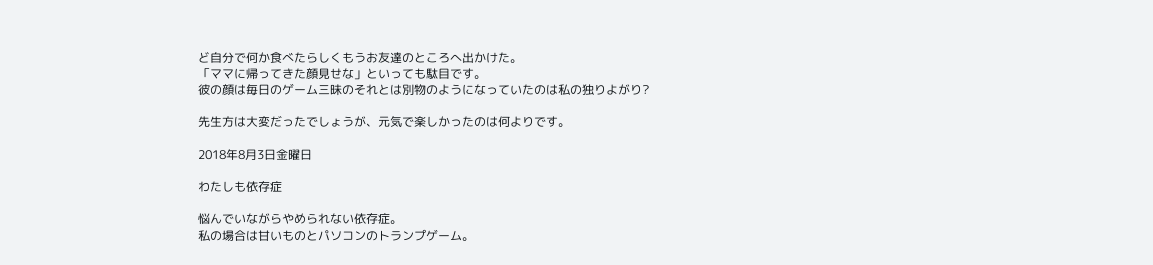ど自分で何か食べたらしくもうお友達のところへ出かけた。
「ママに帰ってきた顔見せな」といっても駄目です。
彼の顔は毎日のゲーム三昧のそれとは別物のようになっていたのは私の独りよがり?

先生方は大変だったでしょうが、元気で楽しかったのは何よりです。

2018年8月3日金曜日

わたしも依存症

悩んでいながらやめられない依存症。
私の場合は甘いものとパソコンのトランプゲーム。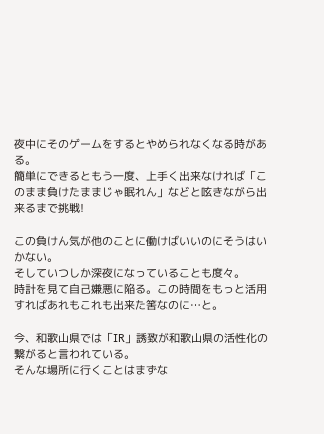夜中にそのゲームをするとやめられなくなる時がある。
簡単にできるともう一度、上手く出来なければ「このまま負けたままじゃ眠れん」などと呟きながら出来るまで挑戦!

この負けん気が他のことに働けばいいのにそうはいかない。
そしていつしか深夜になっていることも度々。
時計を見て自己嫌悪に陥る。この時間をもっと活用すればあれもこれも出来た筈なのに…と。

今、和歌山県では「IR」誘致が和歌山県の活性化の繋がると言われている。
そんな場所に行くことはまずな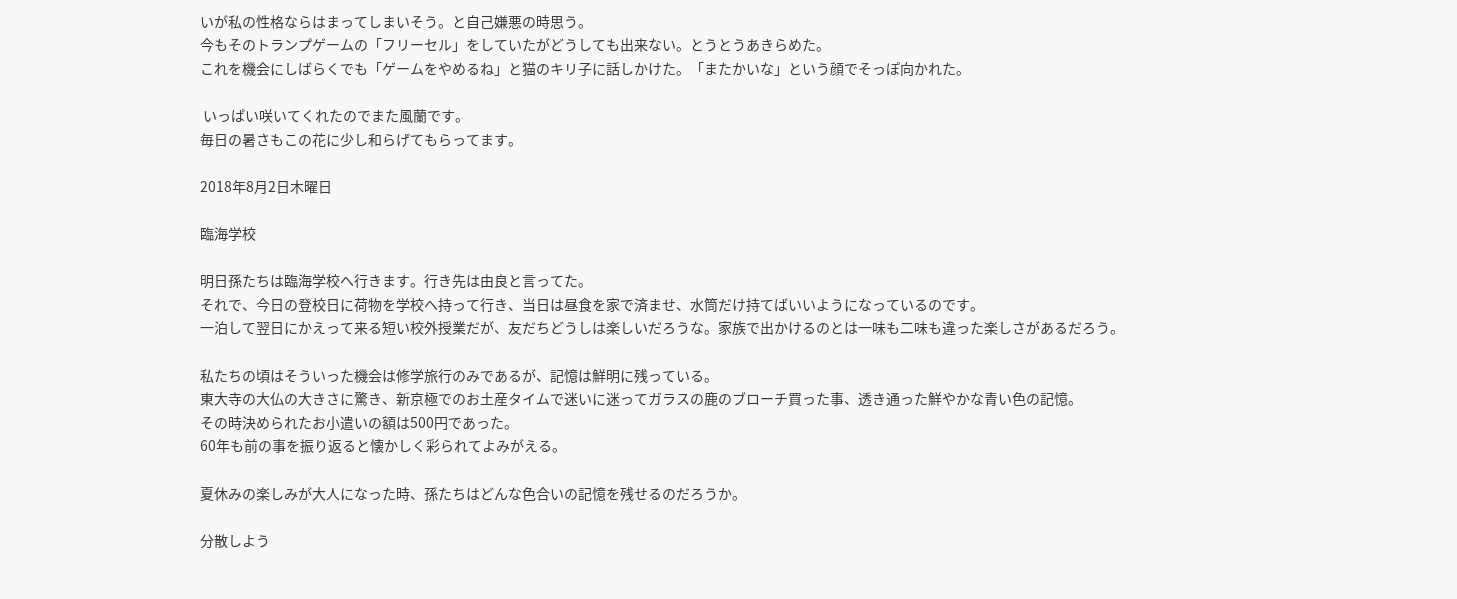いが私の性格ならはまってしまいそう。と自己嫌悪の時思う。
今もそのトランプゲームの「フリーセル」をしていたがどうしても出来ない。とうとうあきらめた。
これを機会にしばらくでも「ゲームをやめるね」と猫のキリ子に話しかけた。「またかいな」という顔でそっぽ向かれた。

 いっぱい咲いてくれたのでまた風蘭です。
毎日の暑さもこの花に少し和らげてもらってます。

2018年8月2日木曜日

臨海学校

明日孫たちは臨海学校へ行きます。行き先は由良と言ってた。
それで、今日の登校日に荷物を学校へ持って行き、当日は昼食を家で済ませ、水筒だけ持てばいいようになっているのです。
一泊して翌日にかえって来る短い校外授業だが、友だちどうしは楽しいだろうな。家族で出かけるのとは一味も二味も違った楽しさがあるだろう。

私たちの頃はそういった機会は修学旅行のみであるが、記憶は鮮明に残っている。
東大寺の大仏の大きさに驚き、新京極でのお土産タイムで迷いに迷ってガラスの鹿のブローチ買った事、透き通った鮮やかな青い色の記憶。
その時決められたお小遣いの額は500円であった。
60年も前の事を振り返ると懐かしく彩られてよみがえる。

夏休みの楽しみが大人になった時、孫たちはどんな色合いの記憶を残せるのだろうか。

分散しよう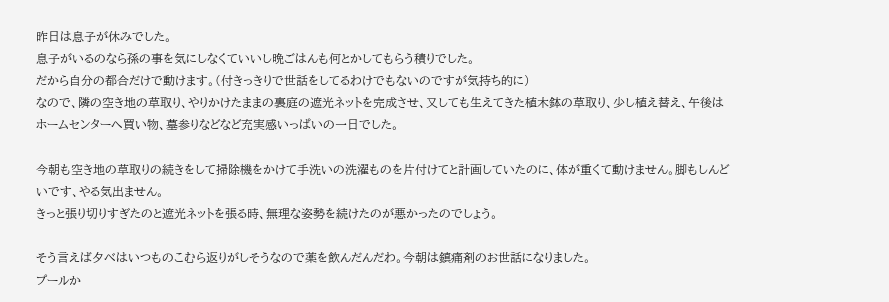昨日は息子が休みでした。
息子がいるのなら孫の事を気にしなくていいし晩ごはんも何とかしてもらう積りでした。
だから自分の都合だけで動けます。(付きっきりで世話をしてるわけでもないのですが気持ち的に)
なので、隣の空き地の草取り、やりかけたままの裏庭の遮光ネットを完成させ、又しても生えてきた植木鉢の草取り、少し植え替え、午後はホームセンターへ買い物、墓参りなどなど充実感いっぱいの一日でした。

今朝も空き地の草取りの続きをして掃除機をかけて手洗いの洗濯ものを片付けてと計画していたのに、体が重くて動けません。脚もしんどいです、やる気出ません。
きっと張り切りすぎたのと遮光ネットを張る時、無理な姿勢を続けたのが悪かったのでしょう。

そう言えば夕べはいつものこむら返りがしそうなので薬を飲んだんだわ。今朝は鎮痛剤のお世話になりました。
プールか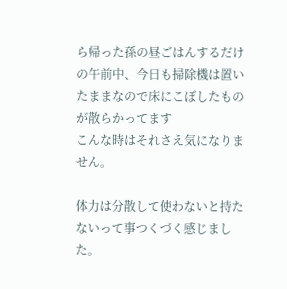ら帰った孫の昼ごはんするだけの午前中、今日も掃除機は置いたままなので床にこぼしたものが散らかってます
こんな時はそれさえ気になりません。

体力は分散して使わないと持たないって事つくづく感じました。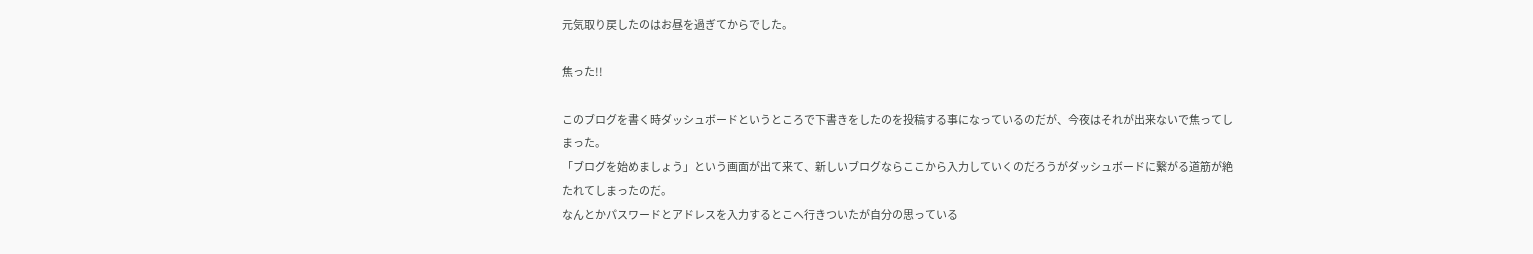元気取り戻したのはお昼を過ぎてからでした。

焦った!!

このブログを書く時ダッシュボードというところで下書きをしたのを投稿する事になっているのだが、今夜はそれが出来ないで焦ってしまった。
「ブログを始めましょう」という画面が出て来て、新しいブログならここから入力していくのだろうがダッシュボードに繋がる道筋が絶たれてしまったのだ。
なんとかパスワードとアドレスを入力するとこへ行きついたが自分の思っている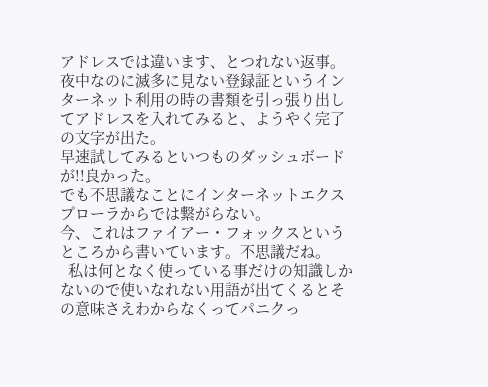アドレスでは違います、とつれない返事。夜中なのに滅多に見ない登録証というインターネット利用の時の書類を引っ張り出してアドレスを入れてみると、ようやく完了の文字が出た。
早速試してみるといつものダッシュボードが!!良かった。
でも不思議なことにインターネットエクスプローラからでは繋がらない。
今、これはファイアー・フォックスというところから書いています。不思議だね。
  私は何となく使っている事だけの知識しかないので使いなれない用語が出てくるとその意味さえわからなくってパニクっ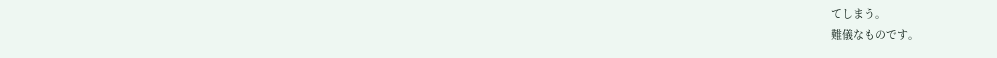てしまう。
難儀なものです。